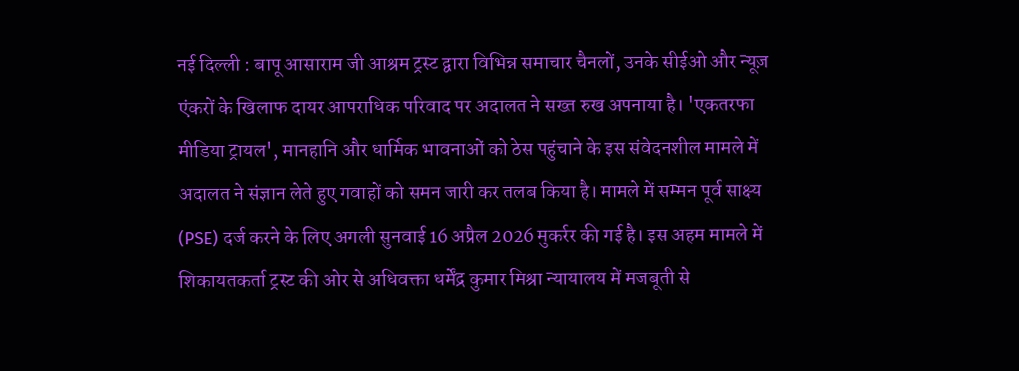नई दिल्ली : बापू आसाराम जी आश्रम ट्रस्ट द्वारा विभिन्न समाचार चैनलों, उनके सीईओ और न्यूज़ एंकरों के खिलाफ दायर आपराधिक परिवाद पर अदालत ने सख्त रुख अपनाया है। 'एकतरफा मीडिया ट्रायल', मानहानि और धार्मिक भावनाओं को ठेस पहुंचाने के इस संवेदनशील मामले में अदालत ने संज्ञान लेते हुए गवाहों को समन जारी कर तलब किया है। मामले में सम्मन पूर्व साक्ष्य (PSE) दर्ज करने के लिए अगली सुनवाई 16 अप्रैल 2026 मुकर्रर की गई है। इस अहम मामले में शिकायतकर्ता ट्रस्ट की ओर से अधिवक्ता धर्मेंद्र कुमार मिश्रा न्यायालय में मजबूती से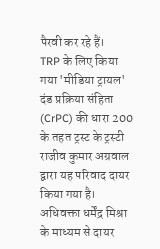पैरवी कर रहे हैं।
TRP के लिए किया गया 'मीडिया ट्रायल'
दंड प्रक्रिया संहिता (CrPC) की धारा 200 के तहत ट्रस्ट के ट्रस्टी राजीव कुमार अग्रवाल द्वारा यह परिवाद दायर किया गया है। अधिवक्ता धर्मेंद्र मिश्रा के माध्यम से दायर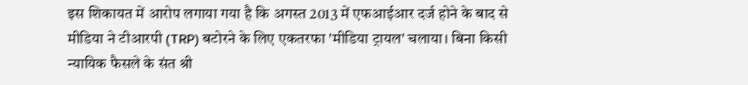इस शिकायत में आरोप लगाया गया है कि अगस्त 2013 में एफआईआर दर्ज होने के बाद से मीडिया ने टीआरपी (TRP) बटोरने के लिए एकतरफा 'मीडिया ट्रायल' चलाया। बिना किसी न्यायिक फैसले के संत श्री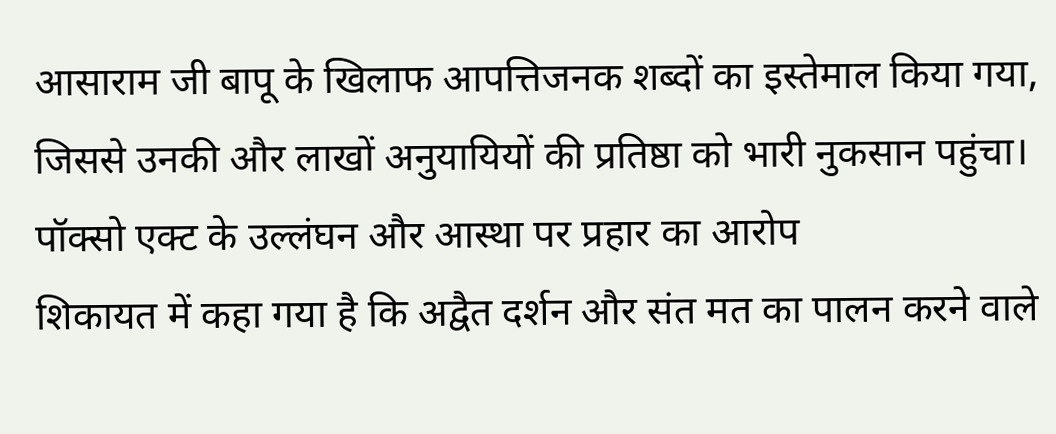आसाराम जी बापू के खिलाफ आपत्तिजनक शब्दों का इस्तेमाल किया गया, जिससे उनकी और लाखों अनुयायियों की प्रतिष्ठा को भारी नुकसान पहुंचा।
पॉक्सो एक्ट के उल्लंघन और आस्था पर प्रहार का आरोप
शिकायत में कहा गया है कि अद्वैत दर्शन और संत मत का पालन करने वाले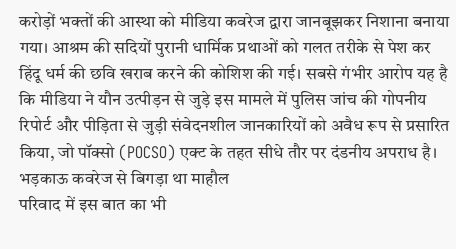करोड़ों भक्तों की आस्था को मीडिया कवरेज द्वारा जानबूझकर निशाना बनाया गया। आश्रम की सदियों पुरानी धार्मिक प्रथाओं को गलत तरीके से पेश कर हिंदू धर्म की छवि खराब करने की कोशिश की गई। सबसे गंभीर आरोप यह है कि मीडिया ने यौन उत्पीड़न से जुड़े इस मामले में पुलिस जांच की गोपनीय रिपोर्ट और पीड़िता से जुड़ी संवेदनशील जानकारियों को अवैध रूप से प्रसारित किया, जो पॉक्सो (POCSO) एक्ट के तहत सीधे तौर पर दंडनीय अपराध है।
भड़काऊ कवरेज से बिगड़ा था माहौल
परिवाद में इस बात का भी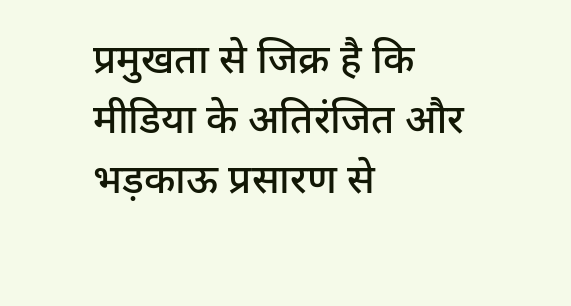प्रमुखता से जिक्र है कि मीडिया के अतिरंजित और भड़काऊ प्रसारण से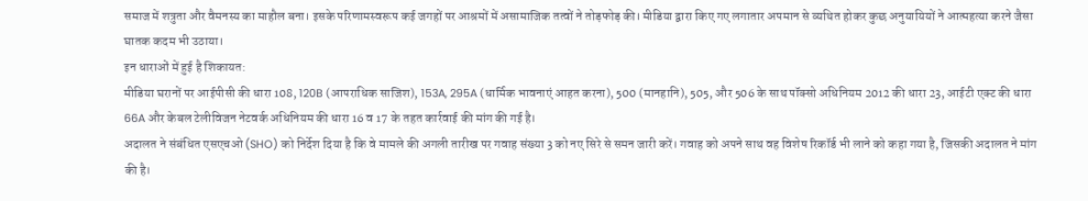समाज में शत्रुता और वैमनस्य का माहौल बना। इसके परिणामस्वरूप कई जगहों पर आश्रमों में असामाजिक तत्वों ने तोड़फोड़ की। मीडिया द्वारा किए गए लगातार अपमान से व्यथित होकर कुछ अनुयायियों ने आत्महत्या करने जैसा घातक कदम भी उठाया।
इन धाराओं में हुई है शिकायत:
मीडिया घरानों पर आईपीसी की धारा 108, 120B (आपराधिक साजिश), 153A, 295A (धार्मिक भावनाएं आहत करना), 500 (मानहानि), 505, और 506 के साथ पॉक्सो अधिनियम 2012 की धारा 23, आईटी एक्ट की धारा 66A और केबल टेलीविजन नेटवर्क अधिनियम की धारा 16 व 17 के तहत कार्रवाई की मांग की गई है।
अदालत ने संबंधित एसएचओ (SHO) को निर्देश दिया है कि वे मामले की अगली तारीख पर गवाह संख्या 3 को नए सिरे से समन जारी करें। गवाह को अपने साथ वह विशेष रिकॉर्ड भी लाने को कहा गया है, जिसकी अदालत ने मांग की है।